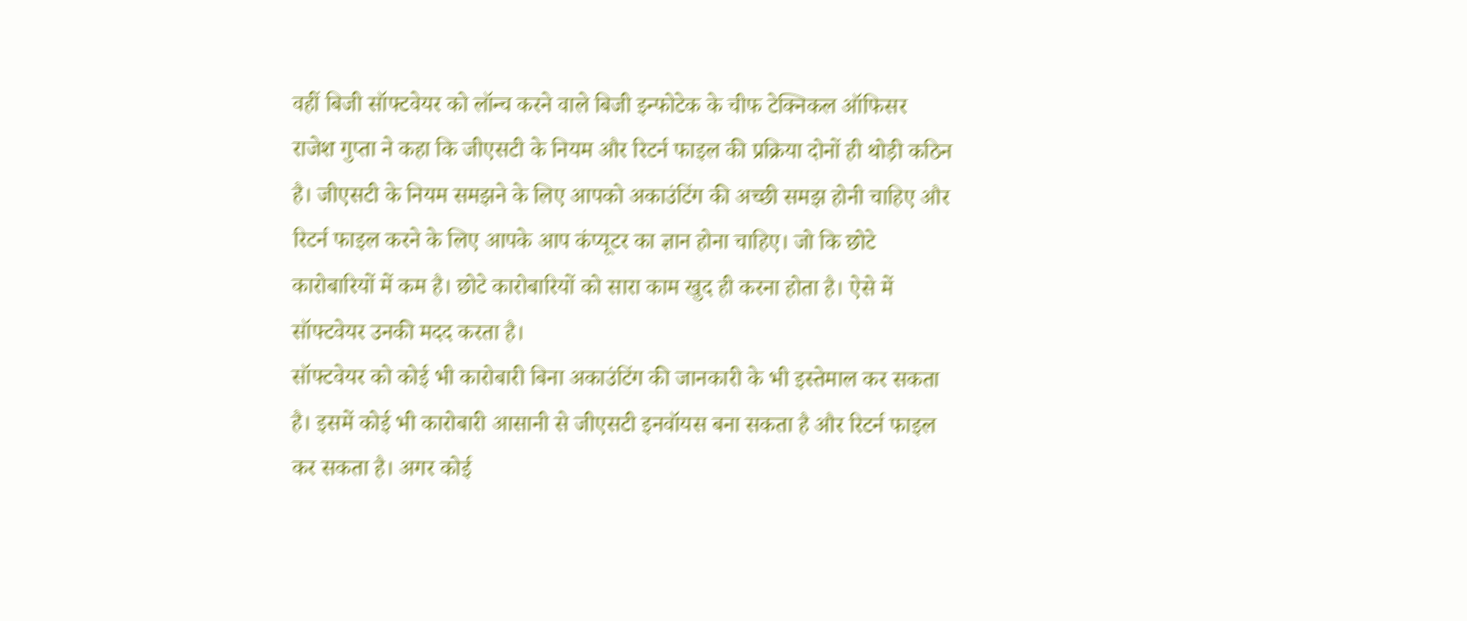वहीं बिजी सॉफ्टवेयर को लॉन्च करने वाले बिजी इन्फोटेक के चीफ टेक्निकल ऑफिसर राजेश गुप्ता ने कहा कि जीएसटी के नियम और रिटर्न फाइल की प्रक्रिया दोनों ही थोड़ी कठिन है। जीएसटी के नियम समझने के लिए आपको अकाउंटिंग की अच्छी समझ होनी चाहिए और रिटर्न फाइल करने के लिए आपके आप कंप्यूटर का ज्ञान होना चाहिए। जो कि छोटे कारोबारियों में कम है। छोटे कारोबारियों को सारा काम खुद ही करना होता है। ऐसे में सॉफ्टवेयर उनकी मदद करता है।
सॉफ्टवेयर को कोई भी कारोबारी बिना अकाउंटिंग की जानकारी के भी इस्तेमाल कर सकता है। इसमें कोई भी कारोबारी आसानी से जीएसटी इनवॉयस बना सकता है और रिटर्न फाइल कर सकता है। अगर कोई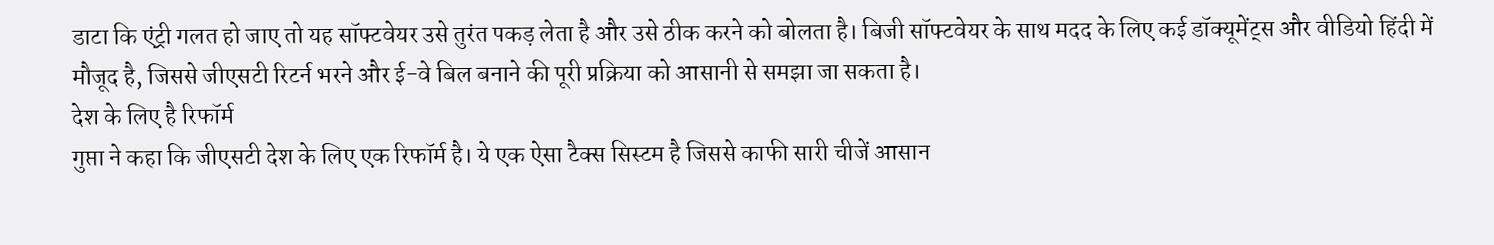डाटा कि एंट्री गलत हो जाए तो यह सॉफ्टवेयर उसे तुरंत पकड़ लेता है और उसे ठीक करने को बोलता है। बिजी सॉफ्टवेयर के साथ मदद के लिए कई डॉक्यूमेंट्स और वीडियो हिंदी में मौजूद है, जिससे जीएसटी रिटर्न भरने और ई-वे बिल बनाने की पूरी प्रक्रिया को आसानी से समझा जा सकता है।
देश के लिए है रिफॉर्म
गुप्ता ने कहा कि जीएसटी देश के लिए एक रिफॉर्म है। ये एक ऐसा टैक्स सिस्टम है जिससे काफी सारी चीजें आसान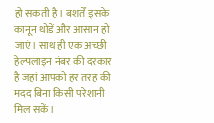हो सकती है। बशर्तें इसके कानून थोडें और आसान हो जाएं। साथ ही एक अच्छी हेल्पलाइन नंबर की दरकार है जहां आपको हर तरह की मदद बिना किसी परेशानी मिल सकें।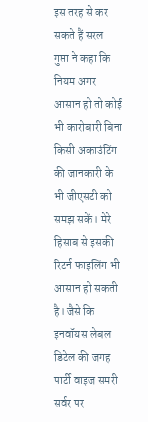इस तरह से कर सकते हैं सरल
गुप्ता ने कहा कि नियम अगर आसान हो तो कोई भी कारोबारी बिना किसी अकाउंटिंग की जानकारी के भी जीएसटी को समझ सकें। मेरे हिसाब से इसकी रिटर्न फाइलिंग भी आसान हो सकती है। जैसे कि इनवॉयस लेबल डिटेल की जगह पार्टी वाइज समरी सर्वर पर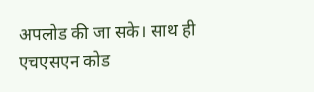अपलोड की जा सके। साथ ही एचएसएन कोड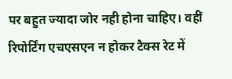पर बहुत ज्यादा जोर नही होना चाहिए। वहीं रिपोर्टिंग एचएसएन न होकर टैक्स रेट में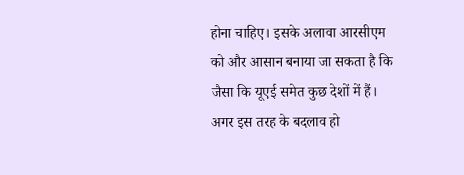होना चाहिए। इसके अलावा आरसीएम को और आसान बनाया जा सकता है कि जैसा कि यूएई समेत कुछ देशों में हैं। अगर इस तरह के बदलाव हो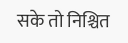सके तो निश्चित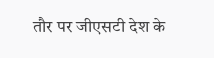तौर पर जीएसटी देश के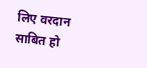लिए वरदान साबित हो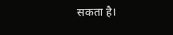सकता है।